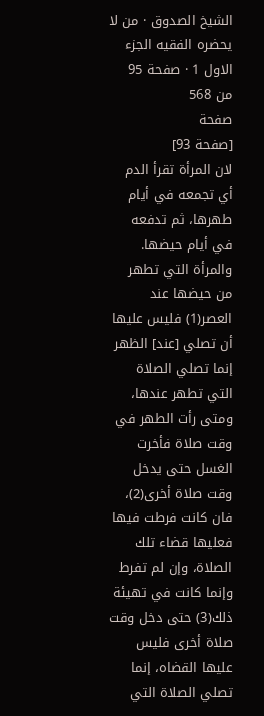الشيخ الصدوق · من لا يحضره الفقيه الجزء الاول 1 · صفحة 95 من 568
صفحة
[صفحة 93]
لان المرأة تقرأ الدم أي تجمعه في أيام طهرها، ثم تدفعه في أيام حيضها.
والمرأة التي تطهر من حيضها عند العصر(1) فليس عليها أن تصلي [عند] الظهر إنما تصلي الصلاة التي تطهر عندها، ومتى رأت الطهر في وقت صلاة فأخرت الغسل حتى يدخل وقت صلاة أخرى(2)، فان كانت فرطت فيها فعليها قضاء تلك الصلاة، وإن لم تفرط وإنما كانت في تهيئة ذلك(3) حتى دخل وقت صلاة أخرى فليس عليها القضاه، إنما تصلي الصلاة التي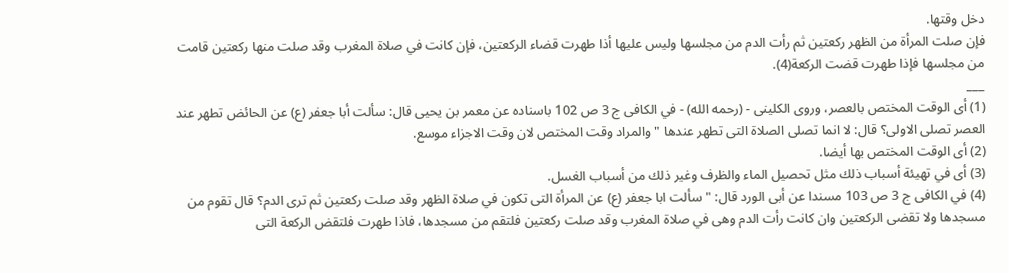دخل وقتها.
فإن صلت المرأة من الظهر ركعتين ثم رأت الدم من مجلسها وليس عليها أذا طهرت قضاء الركعتين، فإن كانت في صلاة المغرب وقد صلت منها ركعتين قامت من مجلسها فإذا طهرت قضت الركعة(4).
___
(1) أى الوقت المختص بالعصر، وروى الكلينى - (رحمه الله) - في الكافى ج 3 ص 102 باسناده عن معمر بن يحيى قال: سألت أبا جعفر (ع) عن الحائض تطهر عند العصر تصلى الاولى؟ قال: لا انما تصلى الصلاة التى تطهر عندها " والمراد وقت المختص لان وقت الاجزاء موسع.
(2) أى الوقت المختص بها أيضا.
(3) أى في تهيئة أسباب ذلك مثل تحصيل الماء والظرف وغير ذلك من أسباب الغسل.
(4) في الكافى ج 3 ص 103 مسندا عن أبى الورد قال: " سألت ابا جعفر (ع) عن المرأة التى تكون في صلاة الظهر وقد صلت ركعتين ثم ترى الدم؟ قال تقوم من مسجدها ولا تقضى الركعتين وان كانت رأت الدم وهى في صلاة المغرب وقد صلت ركعتين فلتقم من مسجدها، فاذا طهرت فلتقض الركعة التى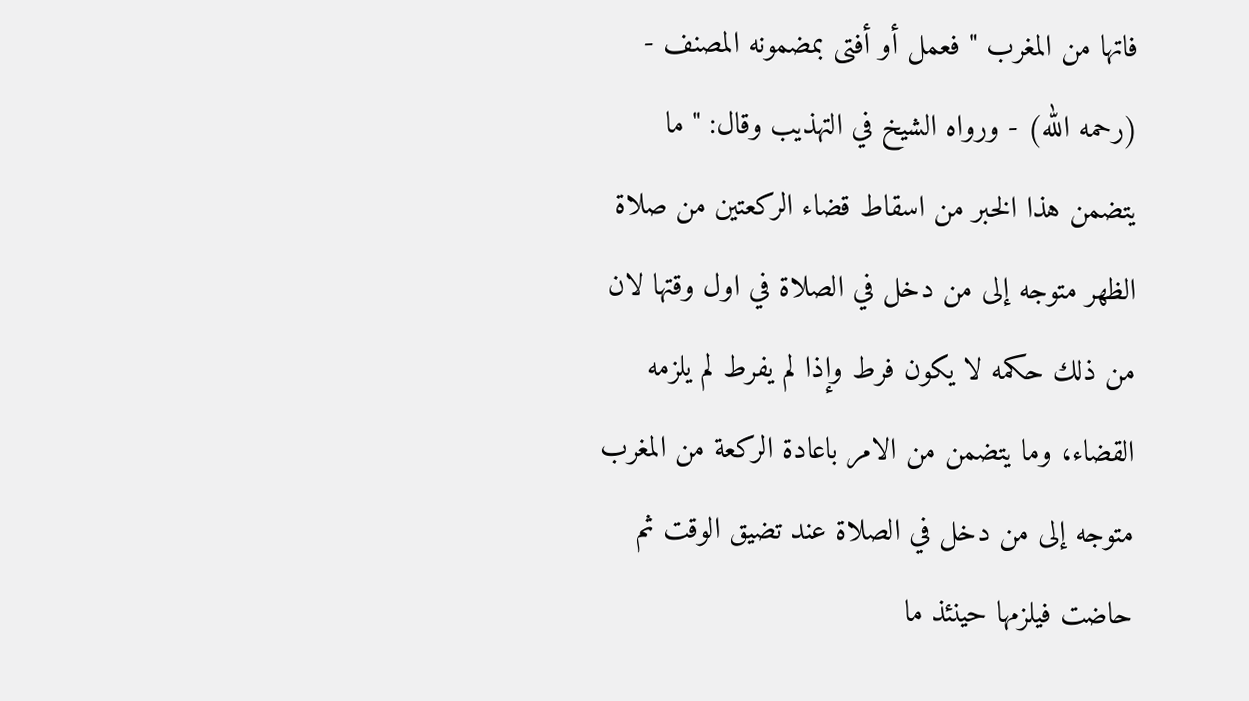فاتها من المغرب " فعمل أو أفتى بمضمونه المصنف - (رحمه الله) - ورواه الشيخ في التهذيب وقال: " ما يتضمن هذا الخبر من اسقاط قضاء الركعتين من صلاة الظهر متوجه إلى من دخل في الصلاة في اول وقتها لان من ذلك حكمه لا يكون فرط وإذا لم يفرط لم يلزمه القضاء، وما يتضمن من الامر باعادة الركعة من المغرب متوجه إلى من دخل في الصلاة عند تضيق الوقت ثم حاضت فيلزمها حينئذ ما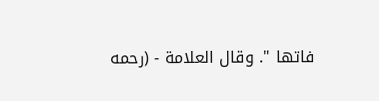فاتها ". وقال العلامة - (رحمه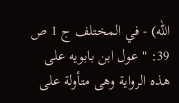الله) - في المختلف ج 1 ص 39: " عول ابن بابويه على هذه الرواية وهى متأولة على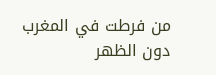من فرطت في المغرب دون الظهر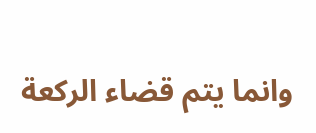وانما يتم قضاء الركعة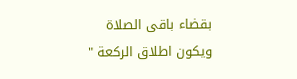بقضاء باقى الصلاة ويكون اطلاق الركعة "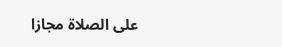على الصلاة مجازا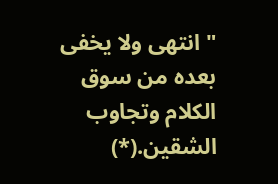" انتهى ولا يخفى بعده من سوق الكلام وتجاوب الشقين.(*)